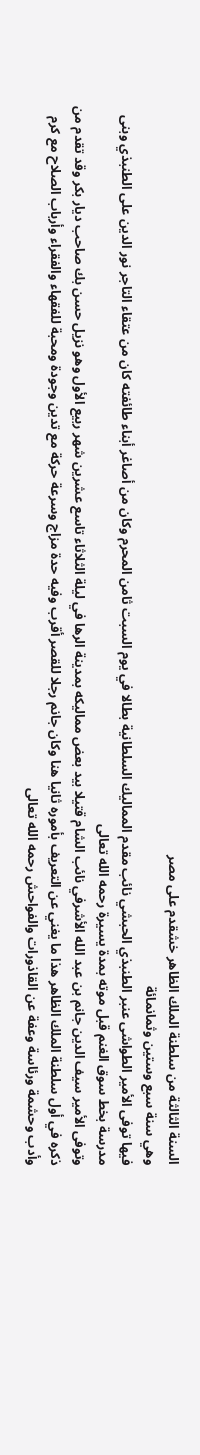السنة الثالثة من سلطنة الملك الظاهر خشقدم على مصر
وهي سنة سبع وستين وثمانمائة
فيها توفى الأمير الطواشى عنبر الطنبذي الحبشي نائب مقدم المماليك السلطانية بطالا في يوم السبت ثامن المحرم وكان من أصاغر أبناء طائفته كان من عتقاء التاجر نور الدين على الطنبذي وبنى مدرسة بخط سوق الغنم قبل موته بمدة يسيرة رحمه الله تعالى
وتوفى الأمير سيف الدين جانم بن عبد الله الأشرفي نائب الشام قتيلا بيد بعض مماليكه بمدينة الرها في ليلة الثلاثاء تاسع عشرين شهر ربيع الأول وهو نزيل حسن بك صاحب ديار بكر وقد تقدم من ذكره في أول سلطنة الملك الظاهر هذا ما يغني عن التعريف بأموره ثانيا هنا وكان جانم رجلا للقصر أقرب وفيه حدة مزاج وسرعة حركة مع تدين وجودة ومحبة للفقهاء والفقراء وأرباب الصلاح مع كرم وأدب وحشمة ورئاسة وعفة عن القاذورات والفواحش رحمه الله تعالى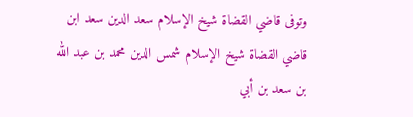وتوفى قاضي القضاة شيخ الإسلام سعد الدين سعد ابن قاضي القضاة شيخ الإسلام شمس الدين محمد بن عبد الله بن سعد بن أبي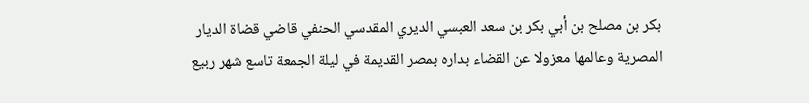بكر بن مصلح بن أبي بكر بن سعد العبسي الديري المقدسي الحنفي قاضي قضاة الديار المصرية وعالمها معزولا عن القضاء بداره بمصر القديمة في ليلة الجمعة تاسع شهر ربيع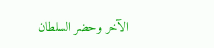الآخر وحضر السلطان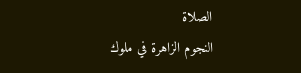الصلاة
النجوم الزاهرة في ملوك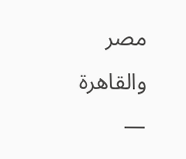مصر والقاهرة —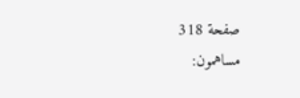صفحة 318
مساهمون: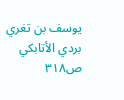يوسف بن تغري بردي الأتابكي
ص٣١٨